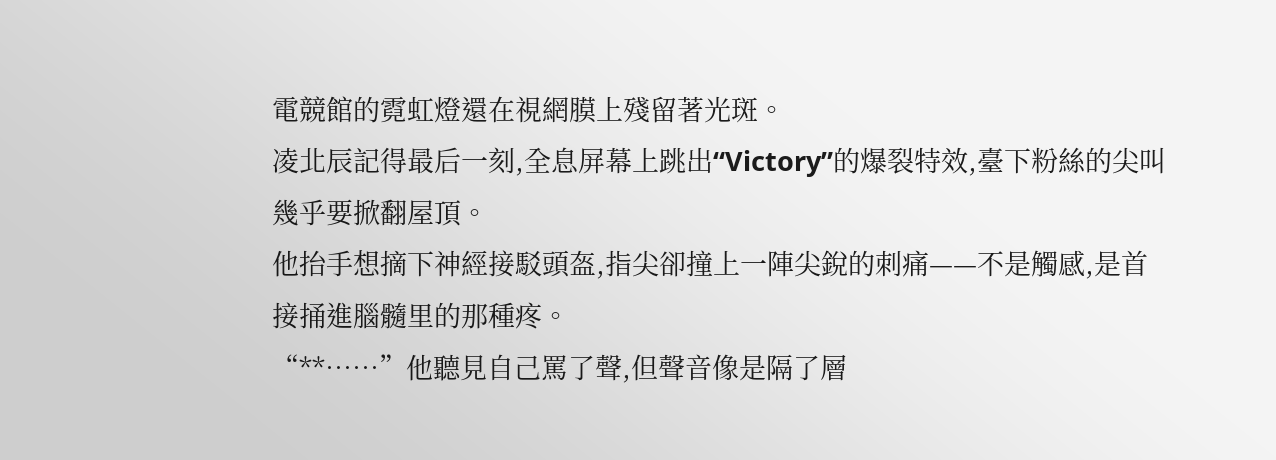電競館的霓虹燈還在視網膜上殘留著光斑。
凌北辰記得最后一刻,全息屏幕上跳出“Victory”的爆裂特效,臺下粉絲的尖叫幾乎要掀翻屋頂。
他抬手想摘下神經接駁頭盔,指尖卻撞上一陣尖銳的刺痛——不是觸感,是首接捅進腦髓里的那種疼。
“**……”他聽見自己罵了聲,但聲音像是隔了層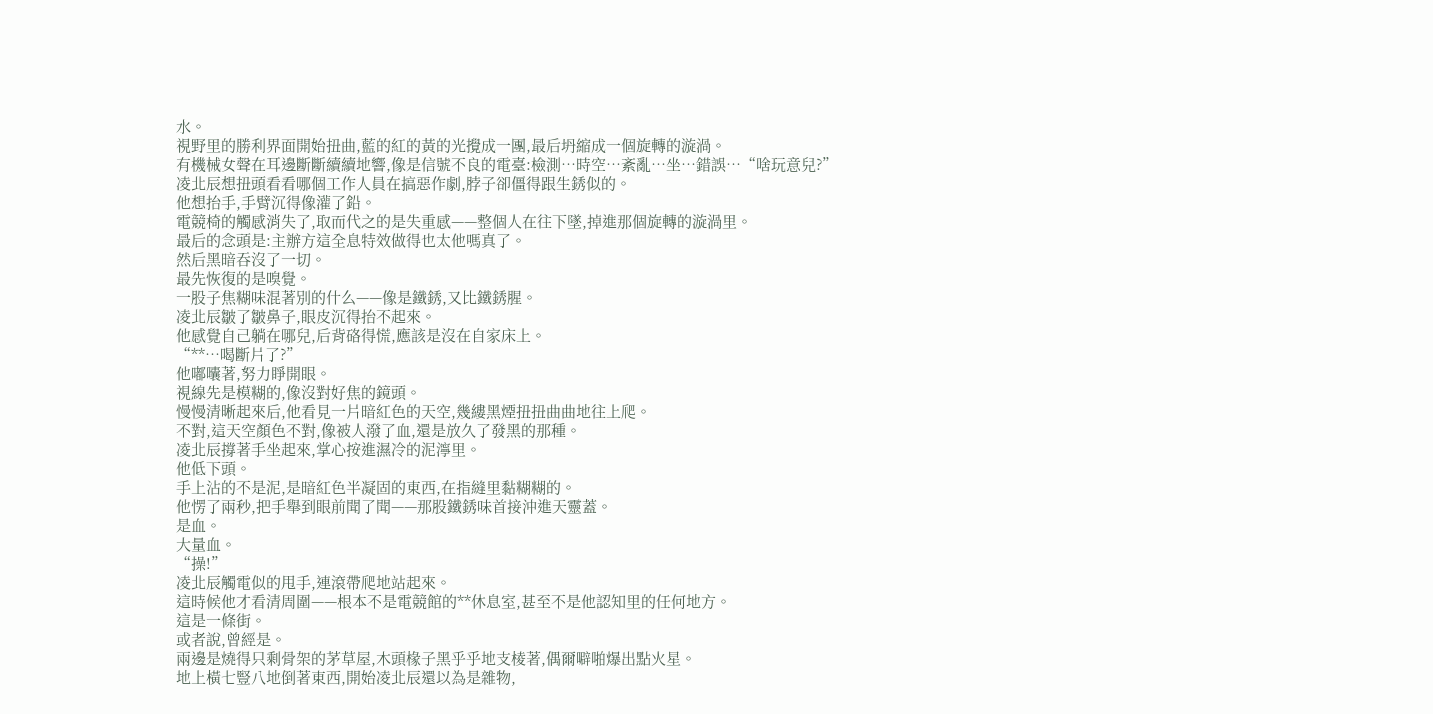水。
視野里的勝利界面開始扭曲,藍的紅的黃的光攪成一團,最后坍縮成一個旋轉的漩渦。
有機械女聲在耳邊斷斷續續地響,像是信號不良的電臺:檢測…時空…紊亂…坐…錯誤…“啥玩意兒?”
凌北辰想扭頭看看哪個工作人員在搞惡作劇,脖子卻僵得跟生銹似的。
他想抬手,手臂沉得像灌了鉛。
電競椅的觸感消失了,取而代之的是失重感——整個人在往下墜,掉進那個旋轉的漩渦里。
最后的念頭是:主辦方這全息特效做得也太他嗎真了。
然后黑暗吞沒了一切。
最先恢復的是嗅覺。
一股子焦糊味混著別的什么——像是鐵銹,又比鐵銹腥。
凌北辰皺了皺鼻子,眼皮沉得抬不起來。
他感覺自己躺在哪兒,后背硌得慌,應該是沒在自家床上。
“**…喝斷片了?”
他嘟囔著,努力睜開眼。
視線先是模糊的,像沒對好焦的鏡頭。
慢慢清晰起來后,他看見一片暗紅色的天空,幾縷黑煙扭扭曲曲地往上爬。
不對,這天空顏色不對,像被人潑了血,還是放久了發黑的那種。
凌北辰撐著手坐起來,掌心按進濕冷的泥濘里。
他低下頭。
手上沾的不是泥,是暗紅色半凝固的東西,在指縫里黏糊糊的。
他愣了兩秒,把手舉到眼前聞了聞——那股鐵銹味首接沖進天靈蓋。
是血。
大量血。
“操!”
凌北辰觸電似的甩手,連滾帶爬地站起來。
這時候他才看清周圍——根本不是電競館的**休息室,甚至不是他認知里的任何地方。
這是一條街。
或者說,曾經是。
兩邊是燒得只剩骨架的茅草屋,木頭椽子黑乎乎地支棱著,偶爾噼啪爆出點火星。
地上橫七豎八地倒著東西,開始凌北辰還以為是雜物,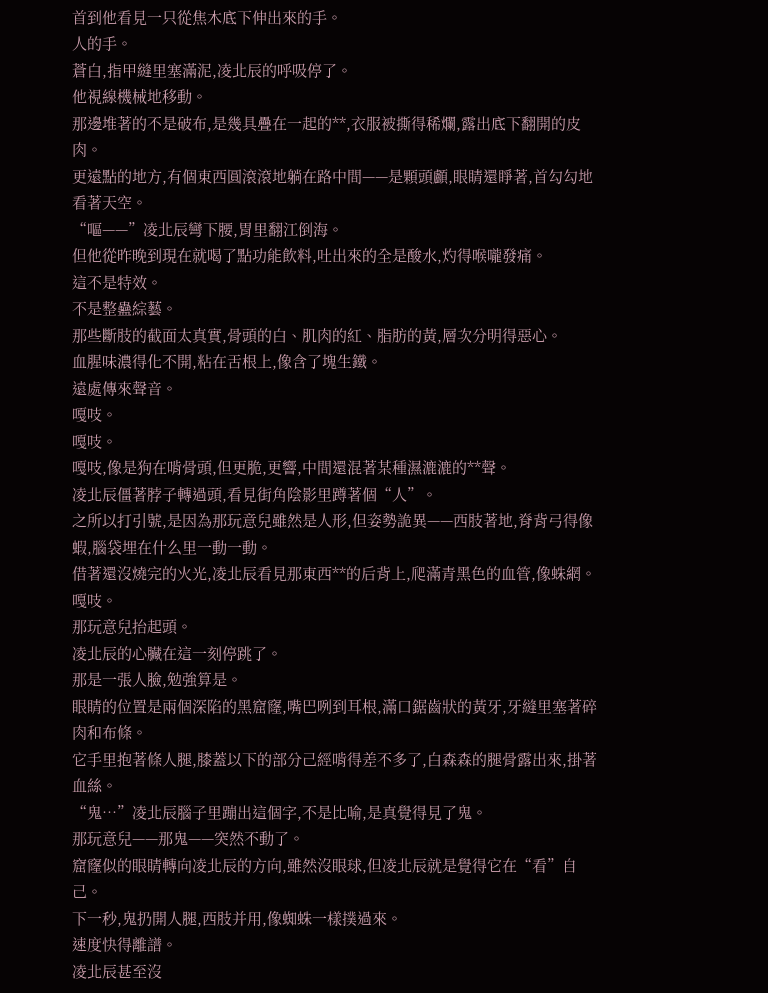首到他看見一只從焦木底下伸出來的手。
人的手。
蒼白,指甲縫里塞滿泥,凌北辰的呼吸停了。
他視線機械地移動。
那邊堆著的不是破布,是幾具疊在一起的**,衣服被撕得稀爛,露出底下翻開的皮肉。
更遠點的地方,有個東西圓滾滾地躺在路中間——是顆頭顱,眼睛還睜著,首勾勾地看著天空。
“嘔——”凌北辰彎下腰,胃里翻江倒海。
但他從昨晚到現在就喝了點功能飲料,吐出來的全是酸水,灼得喉嚨發痛。
這不是特效。
不是整蠱綜藝。
那些斷肢的截面太真實,骨頭的白、肌肉的紅、脂肪的黃,層次分明得惡心。
血腥味濃得化不開,粘在舌根上,像含了塊生鐵。
遠處傳來聲音。
嘎吱。
嘎吱。
嘎吱,像是狗在啃骨頭,但更脆,更響,中間還混著某種濕漉漉的**聲。
凌北辰僵著脖子轉過頭,看見街角陰影里蹲著個“人”。
之所以打引號,是因為那玩意兒雖然是人形,但姿勢詭異——西肢著地,脊背弓得像蝦,腦袋埋在什么里一動一動。
借著還沒燒完的火光,凌北辰看見那東西**的后背上,爬滿青黑色的血管,像蛛網。
嘎吱。
那玩意兒抬起頭。
凌北辰的心臟在這一刻停跳了。
那是一張人臉,勉強算是。
眼睛的位置是兩個深陷的黑窟窿,嘴巴咧到耳根,滿口鋸齒狀的黃牙,牙縫里塞著碎肉和布條。
它手里抱著條人腿,膝蓋以下的部分己經啃得差不多了,白森森的腿骨露出來,掛著血絲。
“鬼…”凌北辰腦子里蹦出這個字,不是比喻,是真覺得見了鬼。
那玩意兒——那鬼——突然不動了。
窟窿似的眼睛轉向凌北辰的方向,雖然沒眼球,但凌北辰就是覺得它在“看”自己。
下一秒,鬼扔開人腿,西肢并用,像蜘蛛一樣撲過來。
速度快得離譜。
凌北辰甚至沒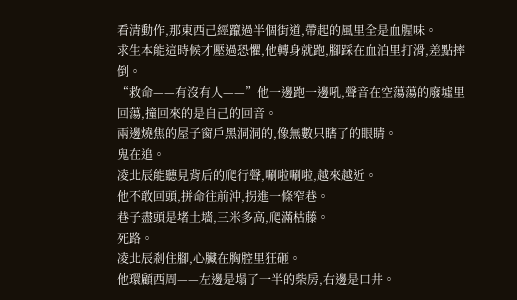看清動作,那東西己經躥過半個街道,帶起的風里全是血腥味。
求生本能這時候才壓過恐懼,他轉身就跑,腳踩在血泊里打滑,差點摔倒。
“救命——有沒有人——”他一邊跑一邊吼,聲音在空蕩蕩的廢墟里回蕩,撞回來的是自己的回音。
兩邊燒焦的屋子窗戶黑洞洞的,像無數只瞎了的眼睛。
鬼在追。
凌北辰能聽見背后的爬行聲,唰啦唰啦,越來越近。
他不敢回頭,拼命往前沖,拐進一條窄巷。
巷子盡頭是堵土墻,三米多高,爬滿枯藤。
死路。
凌北辰剎住腳,心臟在胸腔里狂砸。
他環顧西周——左邊是塌了一半的柴房,右邊是口井。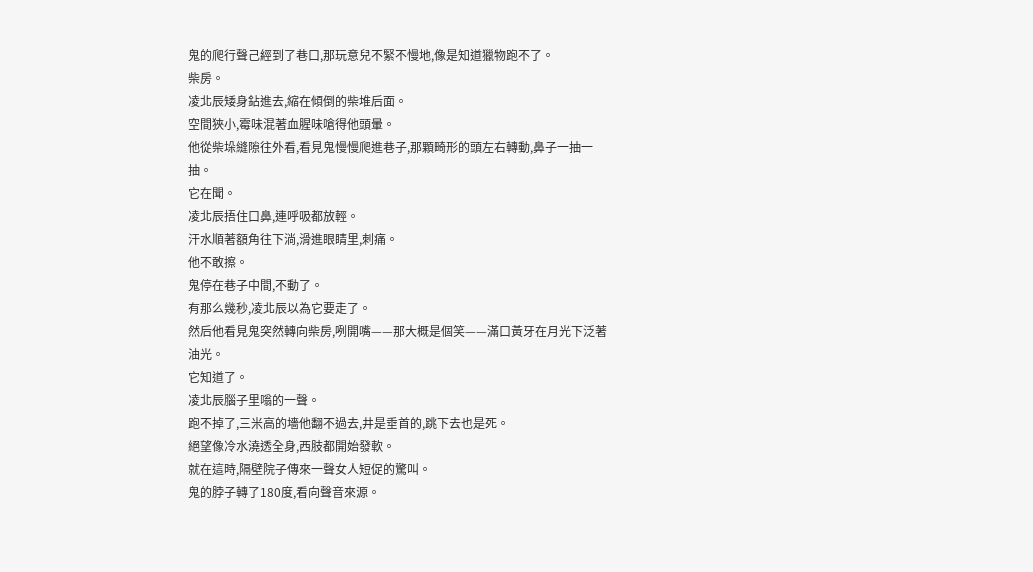鬼的爬行聲己經到了巷口,那玩意兒不緊不慢地,像是知道獵物跑不了。
柴房。
凌北辰矮身鉆進去,縮在傾倒的柴堆后面。
空間狹小,霉味混著血腥味嗆得他頭暈。
他從柴垛縫隙往外看,看見鬼慢慢爬進巷子,那顆畸形的頭左右轉動,鼻子一抽一抽。
它在聞。
凌北辰捂住口鼻,連呼吸都放輕。
汗水順著額角往下淌,滑進眼睛里,刺痛。
他不敢擦。
鬼停在巷子中間,不動了。
有那么幾秒,凌北辰以為它要走了。
然后他看見鬼突然轉向柴房,咧開嘴——那大概是個笑——滿口黃牙在月光下泛著油光。
它知道了。
凌北辰腦子里嗡的一聲。
跑不掉了,三米高的墻他翻不過去,井是垂首的,跳下去也是死。
絕望像冷水澆透全身,西肢都開始發軟。
就在這時,隔壁院子傳來一聲女人短促的驚叫。
鬼的脖子轉了180度,看向聲音來源。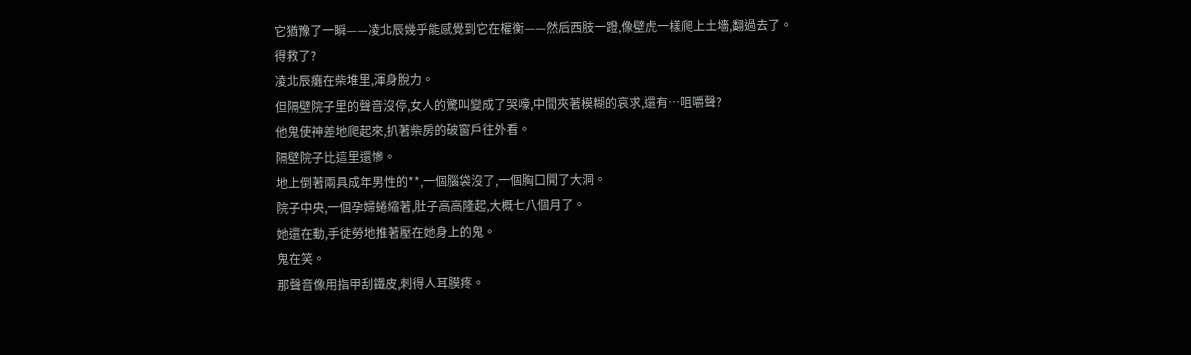它猶豫了一瞬——凌北辰幾乎能感覺到它在權衡——然后西肢一蹬,像壁虎一樣爬上土墻,翻過去了。
得救了?
凌北辰癱在柴堆里,渾身脫力。
但隔壁院子里的聲音沒停,女人的驚叫變成了哭嚎,中間夾著模糊的哀求,還有…咀嚼聲?
他鬼使神差地爬起來,扒著柴房的破窗戶往外看。
隔壁院子比這里還慘。
地上倒著兩具成年男性的**,一個腦袋沒了,一個胸口開了大洞。
院子中央,一個孕婦蜷縮著,肚子高高隆起,大概七八個月了。
她還在動,手徒勞地推著壓在她身上的鬼。
鬼在笑。
那聲音像用指甲刮鐵皮,刺得人耳膜疼。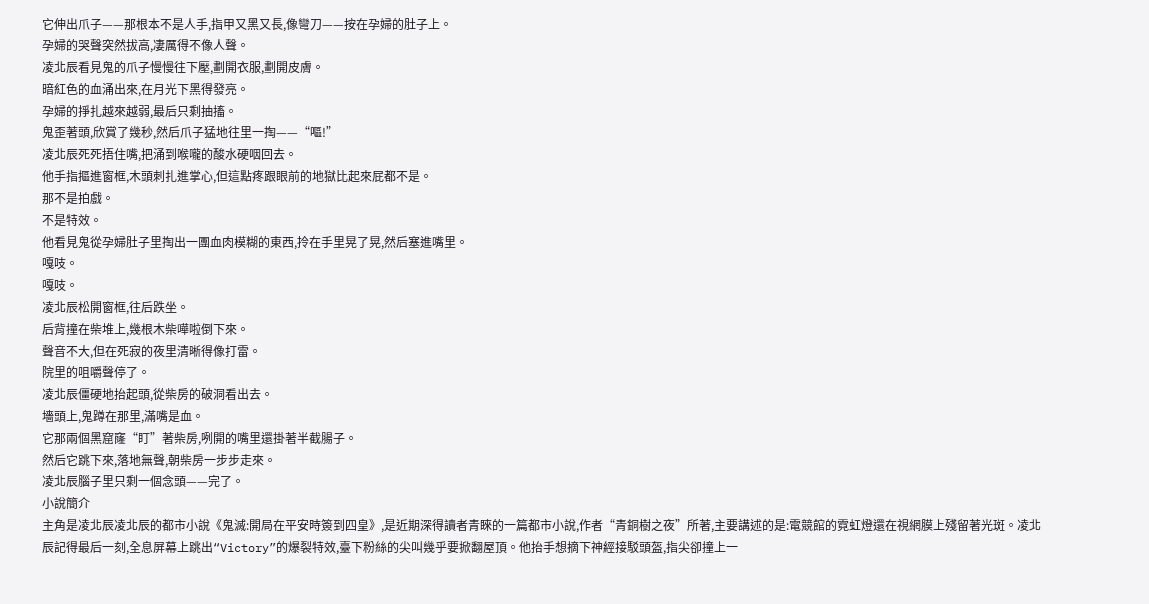它伸出爪子——那根本不是人手,指甲又黑又長,像彎刀——按在孕婦的肚子上。
孕婦的哭聲突然拔高,凄厲得不像人聲。
凌北辰看見鬼的爪子慢慢往下壓,劃開衣服,劃開皮膚。
暗紅色的血涌出來,在月光下黑得發亮。
孕婦的掙扎越來越弱,最后只剩抽搐。
鬼歪著頭,欣賞了幾秒,然后爪子猛地往里一掏——“嘔!”
凌北辰死死捂住嘴,把涌到喉嚨的酸水硬咽回去。
他手指摳進窗框,木頭刺扎進掌心,但這點疼跟眼前的地獄比起來屁都不是。
那不是拍戲。
不是特效。
他看見鬼從孕婦肚子里掏出一團血肉模糊的東西,拎在手里晃了晃,然后塞進嘴里。
嘎吱。
嘎吱。
凌北辰松開窗框,往后跌坐。
后背撞在柴堆上,幾根木柴嘩啦倒下來。
聲音不大,但在死寂的夜里清晰得像打雷。
院里的咀嚼聲停了。
凌北辰僵硬地抬起頭,從柴房的破洞看出去。
墻頭上,鬼蹲在那里,滿嘴是血。
它那兩個黑窟窿“盯”著柴房,咧開的嘴里還掛著半截腸子。
然后它跳下來,落地無聲,朝柴房一步步走來。
凌北辰腦子里只剩一個念頭——完了。
小說簡介
主角是凌北辰凌北辰的都市小說《鬼滅:開局在平安時簽到四皇》,是近期深得讀者青睞的一篇都市小說,作者“青銅樹之夜”所著,主要講述的是:電競館的霓虹燈還在視網膜上殘留著光斑。凌北辰記得最后一刻,全息屏幕上跳出“Victory”的爆裂特效,臺下粉絲的尖叫幾乎要掀翻屋頂。他抬手想摘下神經接駁頭盔,指尖卻撞上一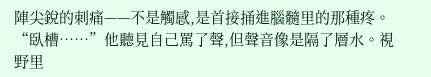陣尖銳的刺痛——不是觸感,是首接捅進腦髓里的那種疼。“臥槽……”他聽見自己罵了聲,但聲音像是隔了層水。視野里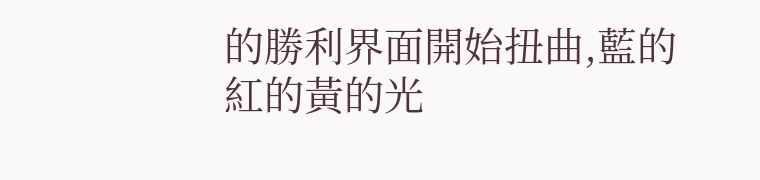的勝利界面開始扭曲,藍的紅的黃的光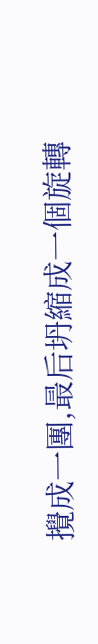攪成一團,最后坍縮成一個旋轉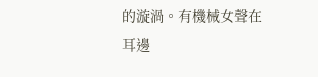的漩渦。有機械女聲在耳邊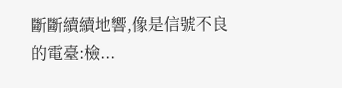斷斷續續地響,像是信號不良的電臺:檢...